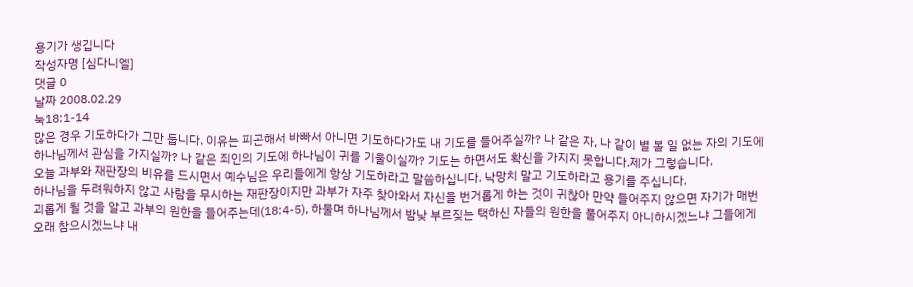용기가 생깁니다
작성자명 [심다니엘]
댓글 0
날짜 2008.02.29
눅18:1-14
많은 경우 기도하다가 그만 둡니다. 이유는 피곤해서 바빠서 아니면 기도하다가도 내 기도를 들어주실까? 나 같은 자, 나 같이 별 볼 일 없는 자의 기도에 하나님께서 관심을 가지실까? 나 같은 죄인의 기도에 하나님이 귀를 기울이실까? 기도는 하면서도 확신을 가지지 못합니다.제가 그렇습니다.
오늘 과부와 재판장의 비유를 드시면서 예수님은 우리들에게 항상 기도하라고 말씀하십니다. 낙망치 말고 기도하라고 용기를 주십니다.
하나님을 두려워하지 않고 사람을 무시하는 재판장이지만 과부가 자주 찾아와서 자신을 번거롭게 하는 것이 귀찮아 만약 들어주지 않으면 자기가 매번 괴롭게 될 것을 알고 과부의 원한을 들어주는데(18:4-5), 하물며 하나님께서 밤낮 부르짖는 택하신 자들의 원한을 풀어주지 아니하시겠느냐 그들에게 오래 참으시겠느냐 내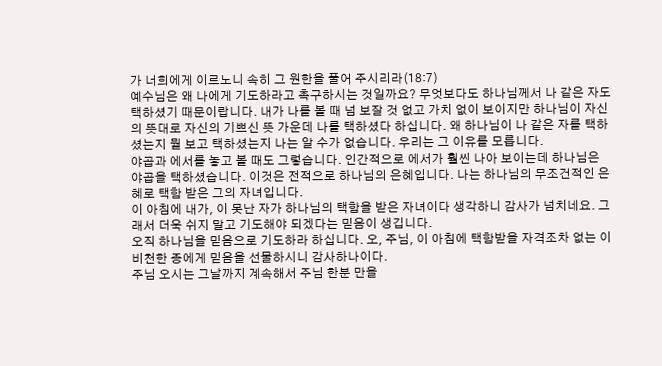가 너희에게 이르노니 속히 그 원한을 풀어 주시리라(18:7)
예수님은 왜 나에게 기도하라고 촉구하시는 것일까요? 무엇보다도 하나님께서 나 같은 자도 택하셨기 때문이랍니다. 내가 나를 볼 때 넘 보잘 것 없고 가치 없이 보이지만 하나님이 자신의 뜻대로 자신의 기쁘신 뜻 가운데 나를 택하셨다 하십니다. 왜 하나님이 나 같은 자를 택하셨는지 뭘 보고 택하셨는지 나는 알 수가 없습니다. 우리는 그 이유를 모릅니다.
야곱과 에서를 놓고 볼 때도 그렇습니다. 인간적으로 에서가 훨씬 나아 보이는데 하나님은 야곱을 택하셨습니다. 이것은 전적으로 하나님의 은혜입니다. 나는 하나님의 무조건적인 은혜로 택함 받은 그의 자녀입니다.
이 아침에 내가, 이 못난 자가 하나님의 택함을 받은 자녀이다 생각하니 감사가 넘치네요. 그래서 더욱 쉬지 말고 기도해야 되겠다는 믿음이 생깁니다.
오직 하나님을 믿음으로 기도하라 하십니다. 오, 주님, 이 아침에 택함받을 자격조차 없는 이 비천한 종에게 믿음을 선물하시니 감사하나이다.
주님 오시는 그날까지 계속해서 주님 한분 만을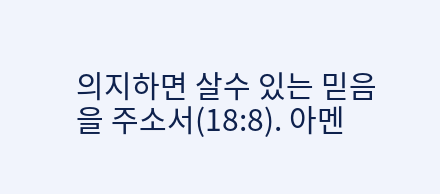의지하면 살수 있는 믿음을 주소서(18:8). 아멘